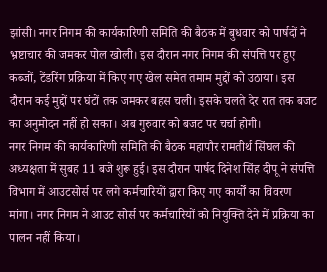झांसी। नगर निगम की कार्यकारिणी समिति की बैठक में बुधवार को पार्षदों ने भ्रष्टाचार की जमकर पोल खोली। इस दौरान नगर निगम की संपत्ति पर हुए कब्जों, टेंडरिंग प्रक्रिया में किए गए खेल समेत तमाम मुद्दों को उठाया। इस दौरान कई मुद्दों पर घंटों तक जमकर बहस चली। इसके चलते देर रात तक बजट का अनुमोदन नहीं हो सका। अब गुरुवार को बजट पर चर्चा होगी।
नगर निगम की कार्यकारिणी समिति की बैठक महापौर रामतीर्थ सिंघल की अध्यक्षता में सुबह 11 बजे शुरू हुई। इस दौरान पार्षद दिनेश सिंह दीपू ने संपत्ति विभाग में आउटसोर्स पर लगे कर्मचारियों द्वारा किए गए कार्यों का विवरण मांगा। नगर निगम ने आउट सोर्स पर कर्मचारियों को नियुक्ति देने में प्रक्रिया का पालन नहीं किया।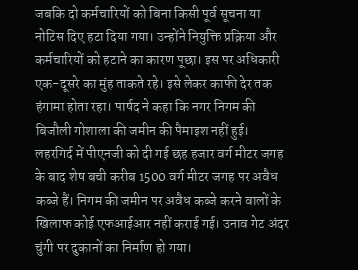जबकि दो कर्मचारियों को बिना किसी पूर्व सूचना या नोटिस दिए हटा दिया गया। उन्होंने नियुक्ति प्रक्रिया और कर्मचारियों को हटाने का कारण पूछा। इस पर अधिकारी एक-दूसरे का मुंह ताकते रहे। इसे लेकर काफी देर तक हंगामा होता रहा। पार्षद ने कहा कि नगर निगम की बिजौली गोशाला की जमीन की पैमाइश नहीं हुई।
लहरगिर्द में पीएनजी को दी गई छह हजार वर्ग मीटर जगह के बाद शेष बची करीब 1500 वर्ग मीटर जगह पर अवैध कब्जे हैं। निगम की जमीन पर अवैध कब्जे करने वालों के खिलाफ कोई एफआईआर नहीं कराई गई। उनाव गेट अंदर चुंगी पर दुकानों का निर्माण हो गया।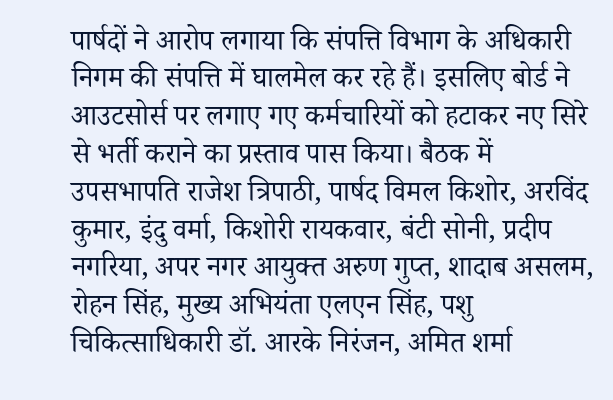पार्षदों ने आरोप लगाया कि संपत्ति विभाग के अधिकारी निगम की संपत्ति में घालमेल कर रहे हैं। इसलिए बोर्ड ने आउटसोर्स पर लगाए गए कर्मचारियों को हटाकर नए सिरे से भर्ती कराने का प्रस्ताव पास किया। बैठक में उपसभापति राजेश त्रिपाठी, पार्षद विमल किशोर, अरविंद कुमार, इंदु वर्मा, किशोरी रायकवार, बंटी सोनी, प्रदीप नगरिया, अपर नगर आयुक्त अरुण गुप्त, शादाब असलम, रोहन सिंह, मुख्य अभियंता एलएन सिंह, पशु चिकित्साधिकारी डॉ. आरके निरंजन, अमित शर्मा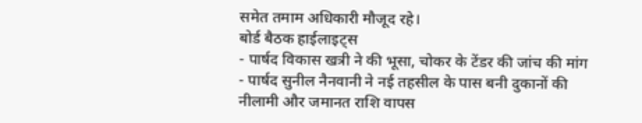समेत तमाम अधिकारी मौजूद रहे।
बोर्ड बैठक हाईलाइट्स
- पार्षद विकास खत्री ने की भूसा, चोकर के टेंडर की जांच की मांग
- पार्षद सुनील नैनवानी ने नई तहसील के पास बनी दुकानों की नीलामी और जमानत राशि वापस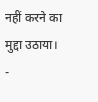नहीं करने का मुद्दा उठाया।
-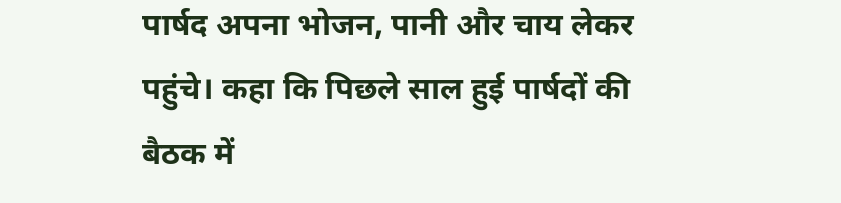पार्षद अपना भोजन, पानी और चाय लेकर पहुंचे। कहा कि पिछले साल हुई पार्षदों की बैठक में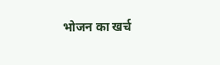भोजन का खर्च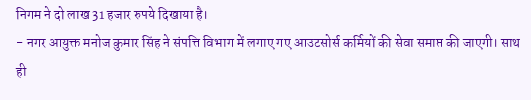निगम ने दो लाख 31 हजार रुपये दिखाया है।
- नगर आयुक्त मनोज कुमार सिंह ने संपत्ति विभाग में लगाए गए आउटसोर्स कर्मियों की सेवा समाप्त की जाएगी। साथ ही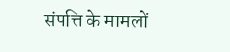संपत्ति के मामलों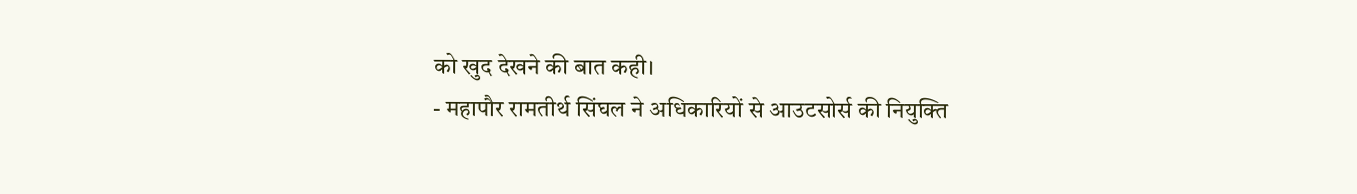को खुद देखने की बात कही।
- महापौर रामतीर्थ सिंघल ने अधिकारियों से आउटसोर्स की नियुक्ति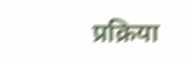प्रक्रिया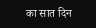का सात दिन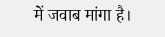में जवाब मांगा है।